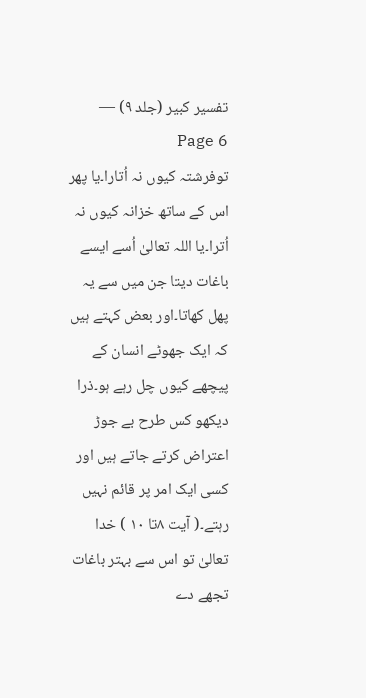تفسیر کبیر (جلد ۹) — Page 6
توفرشتہ کیوں نہ اُتارا۔یا پھر اس کے ساتھ خزانہ کیوں نہ اُترا۔یا اللہ تعالیٰ اُسے ایسے باغات دیتا جن میں سے یہ پھل کھاتا۔اور بعض کہتے ہیں کہ ایک جھوٹے انسان کے پیچھے کیوں چل رہے ہو۔ذرا دیکھو کس طرح بے جوڑ اعتراض کرتے جاتے ہیں اور کسی ایک امر پر قائم نہیں رہتے۔( آیت ۸تا ۱۰ ) خدا تعالیٰ تو اس سے بہتر باغات تجھے دے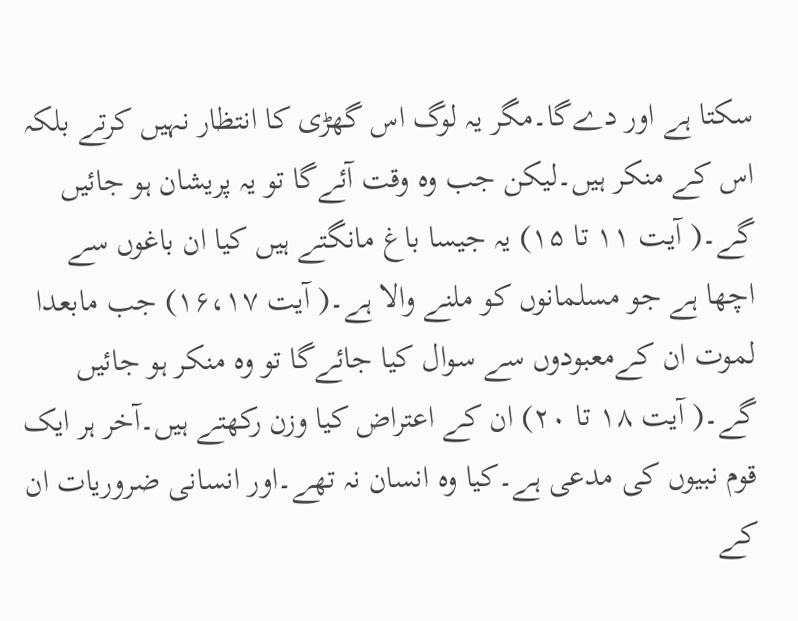سکتا ہے اور دےگا۔مگر یہ لوگ اس گھڑی کا انتظار نہیں کرتے بلکہ اس کے منکر ہیں۔لیکن جب وہ وقت آئےگا تو یہ پریشان ہو جائیں گے۔( آیت ۱۱ تا ۱۵) یہ جیسا باغ مانگتے ہیں کیا ان باغوں سے اچھا ہے جو مسلمانوں کو ملنے والا ہے۔( آیت ۱۶،۱۷) جب مابعدا لموت ان کےمعبودوں سے سوال کیا جائےگا تو وہ منکر ہو جائیں گے۔( آیت ۱۸ تا ۲۰) ان کے اعتراض کیا وزن رکھتے ہیں۔آخر ہر ایک قوم نبیوں کی مدعی ہے۔کیا وہ انسان نہ تھے۔اور انسانی ضروریات ان کے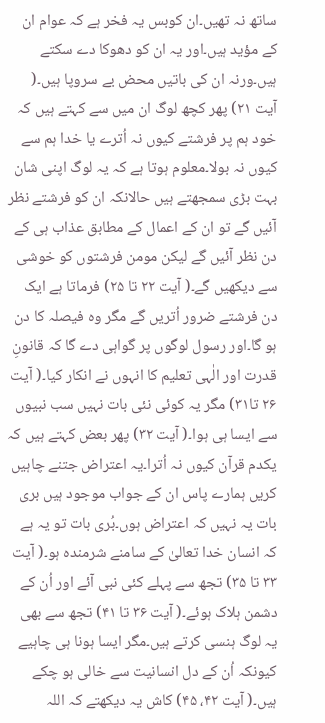ساتھ نہ تھیں۔ان کوبس یہ فخر ہے کہ عوام ان کے مؤید ہیں۔اور یہ ان کو دھوکا دے سکتے ہیں۔ورنہ ان کی باتیں محض بے سروپا ہیں۔( آیت ۲۱) پھر کچھ لوگ ان میں سے کہتے ہیں کہ خود ہم پر فرشتے کیوں نہ اُترے یا خدا ہم سے کیوں نہ بولا۔معلوم ہوتا ہے کہ یہ لوگ اپنی شان بہت بڑی سمجھتے ہیں حالانکہ ان کو فرشتے نظر آئیں گے تو ان کے اعمال کے مطابق عذاب ہی کے دن نظر آئیں گے لیکن مومن فرشتوں کو خوشی سے دیکھیں گے۔( آیت ۲۲ تا ۲۵) فرماتا ہے ایک دن فرشتے ضرور اُتریں گے مگر وہ فیصلہ کا دن ہو گا۔اور رسول لوگوں پر گواہی دے گا کہ قانونِ قدرت اور الٰہی تعلیم کا انہوں نے انکار کیا۔( آیت ۲۶ تا۳۱) مگر یہ کوئی نئی بات نہیں سب نبیوں سے ایسا ہی ہوا۔( آیت ۳۲) پھر بعض کہتے ہیں کہ یکدم قرآن کیوں نہ اُترا۔یہ اعتراض جتنے چاہیں کریں ہمارے پاس ان کے جواب موجود ہیں بری بات یہ نہیں کہ اعتراض ہوں۔بُری بات تو یہ ہے کہ انسان خدا تعالیٰ کے سامنے شرمندہ ہو۔( آیت ۳۳ تا ۳۵) تجھ سے پہلے کئی نبی آئے اور اُن کے دشمن ہلاک ہوئے۔( آیت ۳۶ تا ۴۱) تجھ سے بھی یہ لوگ ہنسی کرتے ہیں۔مگر ایسا ہونا ہی چاہیے کیونکہ اُن کے دل انسانیت سے خالی ہو چکے ہیں۔( آیت ۴۲، ۴۵) کاش یہ دیکھتے کہ اللہ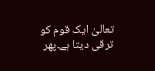تعالیٰ ایک قوم کو ترقی دیتا ہے۔پھر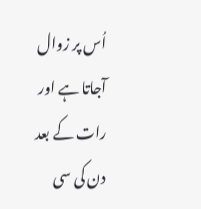اُس پر زوال آجاتا ہے اور رات کے بعد دن کی سی